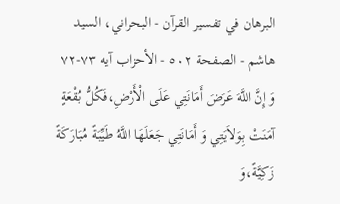البرهان في تفسير القرآن - البحراني، السيد هاشم - الصفحة ٥٠٢ - الأحزاب آيه ٧٣-٧٢
وَ إِنَّ اللَّهَ عَرَضَ أَمَانَتِي عَلَى الْأَرْضِ،فَكُلُّ بُقْعَةٍ آمَنَتْ بِوَلاَيَتِي وَ أَمَانَتِي جَعَلَهَا اللَّهُ طَيِّبَةً مُبَارَكَةً زَكِيَّةً،وَ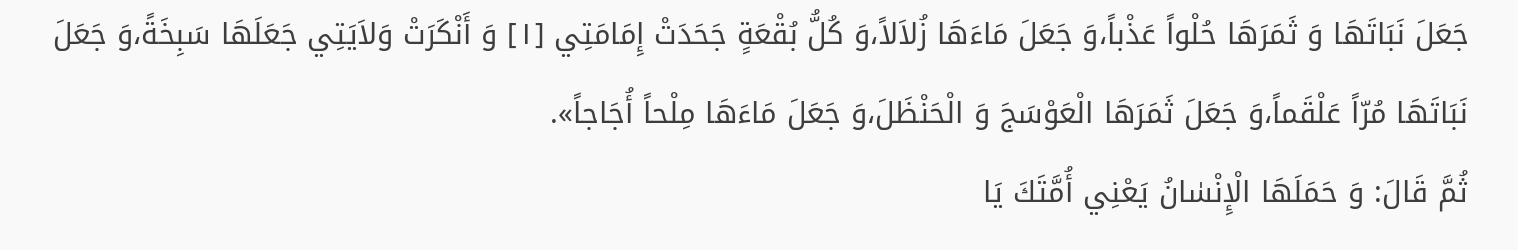جَعَلَ نَبَاتَهَا وَ ثَمَرَهَا حُلْواً عَذْباً،وَ جَعَلَ مَاءَهَا زُلاَلاً،وَ كُلُّ بُقْعَةٍ جَحَدَتْ إِمَامَتِي [١] وَ أَنْكَرَتْ وَلاَيَتِي جَعَلَهَا سَبِخَةً،وَ جَعَلَ نَبَاتَهَا مُرّاً عَلْقَماً،وَ جَعَلَ ثَمَرَهَا الْعَوْسَجَ وَ الْحَنْظَلَ،وَ جَعَلَ مَاءَهَا مِلْحاً أُجَاجاً».
ثُمَّ قَالَ: وَ حَمَلَهَا الْإِنْسٰانُ يَعْنِي أُمَّتَكَ يَا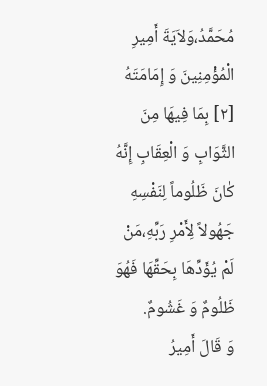مُحَمَّدُ،وَلاَيَةَ أَمِيرِ الْمُؤْمِنِينَ وَ إِمَامَتَهُ [٢] بِمَا فِيهَا مِنَ الثَّوَابِ وَ الْعِقَابِ إِنَّهُ كٰانَ ظَلُوماً لِنَفْسِهِ جَهُولاً لِأَمْرِ رَبِّهِ،مَنْ لَمْ يُؤَدِّهَا بِحَقِّهَا فَهُوَ ظَلُومٌ وَ غَشُومٌ.
وَ قَالَ أَمِيرُ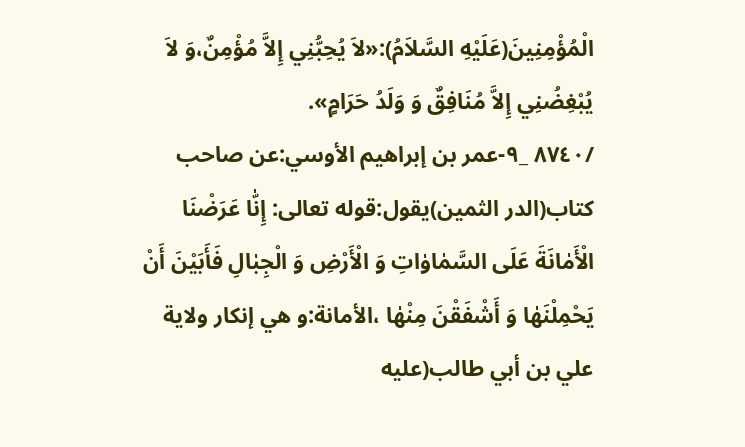الْمُؤْمِنِينَ(عَلَيْهِ السَّلاَمُ):«لاَ يُحِبُّنِي إِلاَّ مُؤْمِنٌ،وَ لاَ يُبْغِضُنِي إِلاَّ مُنَافِقٌ وَ وَلَدُ حَرَامٍ».
/٨٧٤٠ _٩-عمر بن إبراهيم الأوسي:عن صاحب كتاب(الدر الثمين)يقول:قوله تعالى: إِنّٰا عَرَضْنَا الْأَمٰانَةَ عَلَى السَّمٰاوٰاتِ وَ الْأَرْضِ وَ الْجِبٰالِ فَأَبَيْنَ أَنْ يَحْمِلْنَهٰا وَ أَشْفَقْنَ مِنْهٰا ،الأمانة:و هي إنكار ولاية علي بن أبي طالب(عليه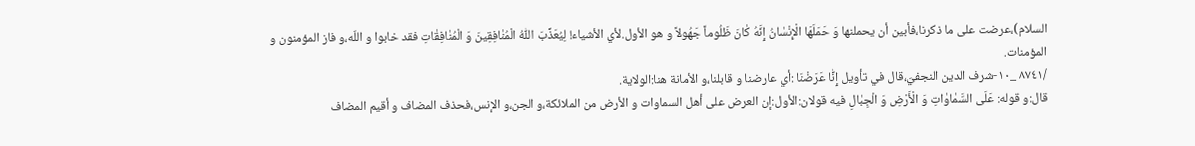السلام)،عرضت على ما ذكرنا،فأبين أن يحملنها وَ حَمَلَهَا الْإِنْسٰانُ إِنَّهُ كٰانَ ظَلُوماً جَهُولاً و هو الأول.لأي الأشياء! لِيُعَذِّبَ اللّٰهُ الْمُنٰافِقِينَ وَ الْمُنٰافِقٰاتِ فقد خابوا و اللّه،و فاز المؤمنون و المؤمنات.
/٨٧٤١ _١٠-شرف الدين النجفيّ،قال في تأويل إِنّٰا عَرَضْنَا :أي عارضنا و قابلنا،و الأمانة هنا:الولاية.
قال:و قوله: عَلَى السَّمٰاوٰاتِ وَ الْأَرْضِ وَ الْجِبٰالِ فيه قولان:الأول:إن العرض على أهل السماوات و الأرض من الملائكة،و الجن،و الإنس،فحذف المضاف و أقيم المضاف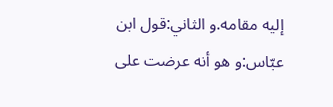إليه مقامه.و الثاني:قول ابن عبّاس:و هو أنه عرضت على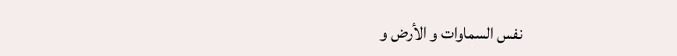نفس السماوات و الأرض و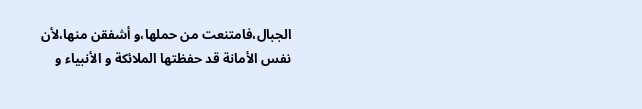الجبال،فامتنعت من حملها،و أشفقن منها،لأن نفس الأمانة قد حفظتها الملائكة و الأنبياء و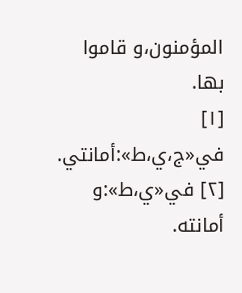المؤمنون،و قاموا بها.
[١] في«ج،ي،ط»:أمانتي.
[٢] في«ي،ط»:و أمانته.